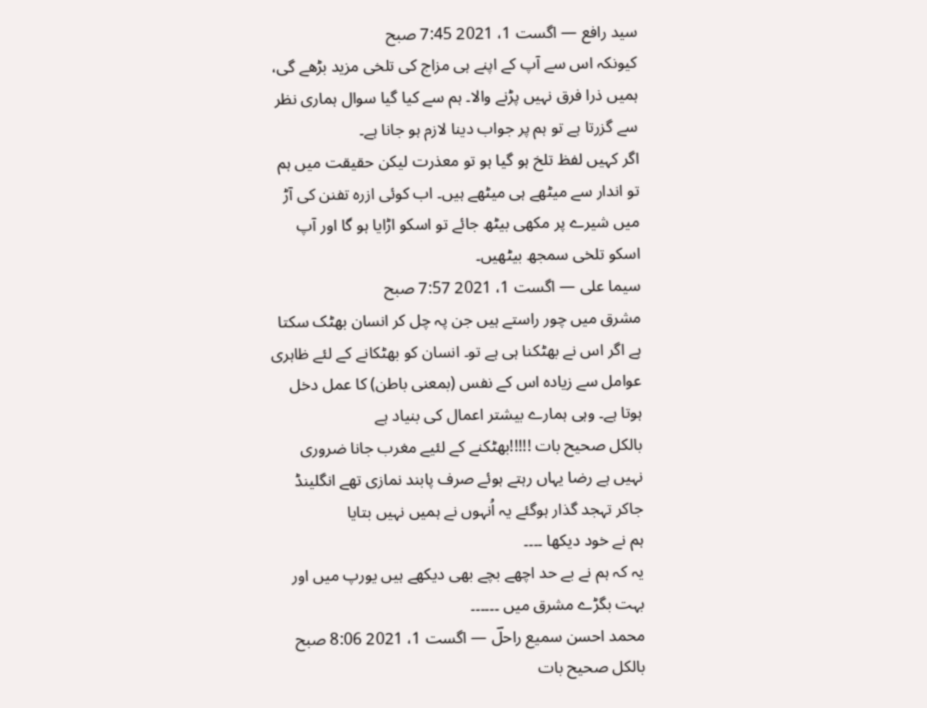سید رافع — اگست 1، 2021 7:45 صبح
کیونکہ اس سے آپ کے اپنے ہی مزاج کی تلخی مزید بڑھے گی، ہمیں ذرا فرق نہیں پڑنے والا۔ ہم سے کیا گیا سوال ہماری نظر سے گزرتا ہے تو ہم پر جواب دینا لازم ہو جانا ہے۔
اگر کہیں لفظ تلخ ہو گیا ہو تو معذرت لیکن حقیقت میں ہم تو اندار سے میٹھے ہی میٹھے ہیں۔ اب کوئی ازرہ تفنن کی آڑ میں شیرے پر مکھی بیٹھ جائے تو اسکو اڑایا ہو گا اور آپ اسکو تلخی سمجھ بیٹھیں۔
سیما علی — اگست 1، 2021 7:57 صبح
مشرق میں چور راستے ہیں جن پہ چل کر انسان بھٹک سکتا ہے اگر اس نے بھٹکنا ہی ہے تو۔ انسان کو بھٹکانے کے لئے ظاہری عوامل سے زیادہ اس کے نفس (بمعنی باطن) کا عمل دخل ہوتا ہے۔ وہی ہمارے بیشتر اعمال کی بنیاد ہے
بالکل صحیح بات !!!!!بھٹکنے کے لئیے مغرب جانا ضروری نہیں ہے رضا یہاں رہتے ہوئے صرف پابند نمازی تھے انگلینڈ جاکر تہجد گذار ہوگئے یہ اُنہوں نے ہمیں نہیں بتایا
ہم نے خود دیکھا ۔۔۔۔
یہ کہ ہم نے بے حد اچھے بچے بھی دیکھے ہیں یورپ میں اور بہت بگڑے مشرق میں ۔۔۔۔۔۔
محمد احسن سمیع راحلؔ — اگست 1، 2021 8:06 صبح
بالکل صحیح بات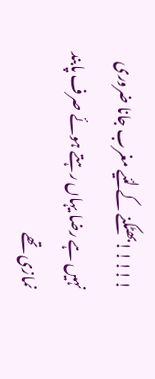!!!!!بھٹکنے کے لئیے مغرب جانا ضروری نہیں ہے رضا یہاں رہتے ہوئے صرف پابند نمازی تھے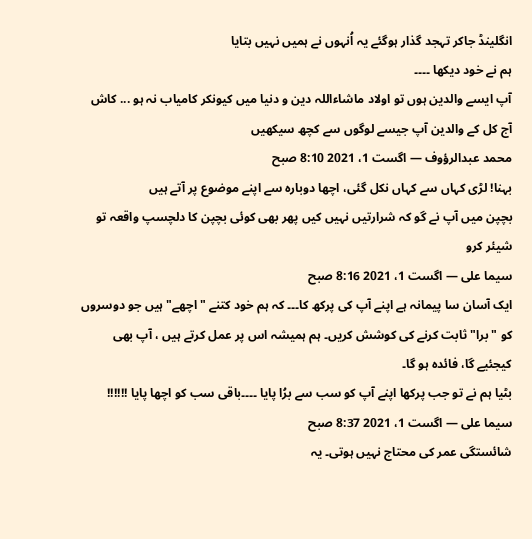انگلینڈ جاکر تہجد گذار ہوگئے یہ اُنہوں نے ہمیں نہیں بتایا
ہم نے خود دیکھا ۔۔۔۔
آپ ایسے والدین ہوں تو اولاد ماشاءاللہ دین و دنیا میں کیونکر کامیاب نہ ہو ... کاش آج کل کے والدین آپ جیسے لوگوں سے کچھ سیکھیں
محمد عبدالرؤوف — اگست 1، 2021 8:10 صبح
بہنا! لڑی کہاں سے کہاں نکل گئی، اچھا دوبارہ سے اپنے موضوع پر آتے ہیں
بچپن میں آپ نے گو کہ شرارتیں نہیں کیں پھر بھی کوئی بچپن کا دلچسپ واقعہ تو شیئر کرو
سیما علی — اگست 1، 2021 8:16 صبح
ایک آسان سا پیمانہ ہے اپنے آپ کی پرکھ کا۔۔۔ کہ ہم خود کتنے "اچھے" ہیں جو دوسروں کو "برا" ثابت کرنے کی کوشش کریں۔ ہم ہمیشہ اس پر عمل کرتے ہیں ، آپ بھی کیجئیے گا، فائدہ ہو گا۔
بٹیا ہم نے تو جب پرکھا اپنے آپ کو سب سے برُا پایا ۔۔۔۔باقی سب کو اچھا پایا !!!!!!
سیما علی — اگست 1، 2021 8:37 صبح
شائستگی عمر کی محتاج نہیں ہوتی۔ یہ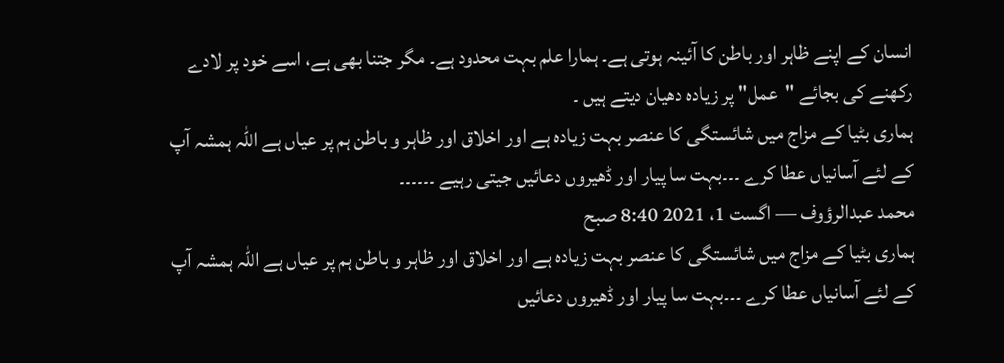انسان کے اپنے ظاہر اور باطن کا آئینہ ہوتی ہے۔ ہمارا علم بہت محدود ہے۔ مگر جتنا بھی ہے، اسے خود پر لادے رکھنے کی بجائے "عمل" پر زیادہ دھیان دیتے ہیں ۔
ہماری بٹیا کے مزاج میں شائستگی کا عنصر بہت زیادہ ہے اور اخلاق اور ظاہر و باطن ہم پر عیاں ہے اللّہ ہمشہ آپ کے لئے آسانیاں عطا کرے ۔۔۔بہت سا پیار اور ڈھیروں دعائیں جیتی رہیے ۔۔۔۔۔۔
محمد عبدالرؤوف — اگست 1، 2021 8:40 صبح
ہماری بٹیا کے مزاج میں شائستگی کا عنصر بہت زیادہ ہے اور اخلاق اور ظاہر و باطن ہم پر عیاں ہے اللّہ ہمشہ آپ کے لئے آسانیاں عطا کرے ۔۔۔بہت سا پیار اور ڈھیروں دعائیں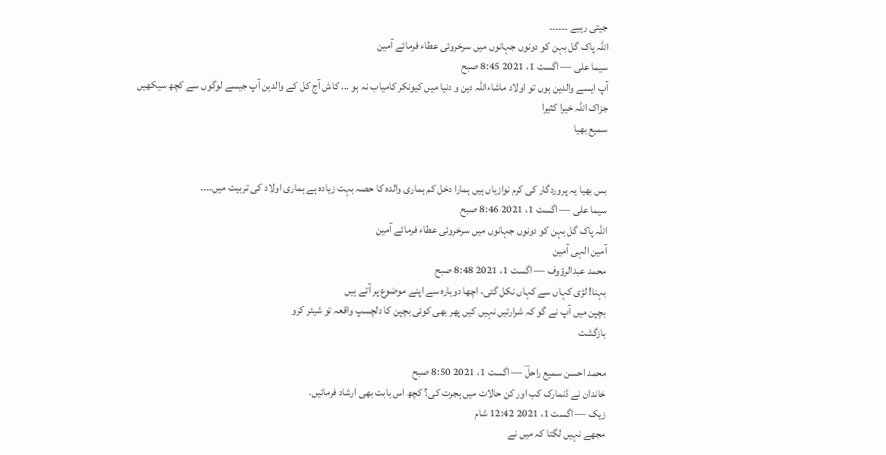جیتی رہیے ۔۔۔۔۔۔
اللہ پاک گل بہن کو دونوں جہانوں میں سرخروئی عطاء فرمائے آمین
سیما علی — اگست 1، 2021 8:45 صبح
آپ ایسے والدین ہوں تو اولاد ماشاءاللہ دین و دنیا میں کیونکر کامیاب نہ ہو ... کاش آج کل کے والدین آپ جیسے لوگوں سے کچھ سیکھیں
جزاک اللّہ خیرا کثیرا
سمیع بھیا


بس بھیا یہ پروردگار کی کرم نوازیاں ہیں ہمارا دخل کم ہماری والدہ کا حصہ بہت زیادہ ہے ہماری اولاد کی تربیت میں۔۔۔۔
سیما علی — اگست 1، 2021 8:46 صبح
اللہ پاک گل بہن کو دونوں جہانوں میں سرخروئی عطاء فرمائے آمین
آمین الہی آمین
محمد عبدالرؤوف — اگست 1، 2021 8:48 صبح
بہنا! لڑی کہاں سے کہاں نکل گئی، اچھا دوبارہ سے اپنے موضوع پر آتے ہیں
بچپن میں آپ نے گو کہ شرارتیں نہیں کیں پھر بھی کوئی بچپن کا دلچسپ واقعہ تو شیئر کرو
بازگشت

محمد احسن سمیع راحلؔ — اگست 1، 2021 8:50 صبح
خاندان نے ڈنمارک کب اور کن حالات میں ہجرت کی؟ کچھ اس بابت بھی ارشاد فرمائیں.
زیک — اگست 1، 2021 12:42 شام
مجھے نہیں لگتا کہ میں نے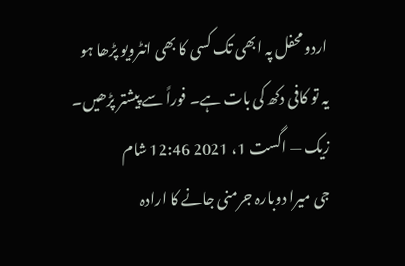اردو محفل پہ ابھی تک کسی کا بھی انٹرویو پڑھا ہو
یہ تو کافی دکھ کی بات ہے۔ فوراً سے پیشتر پڑھیں۔
زیک — اگست 1، 2021 12:46 شام
جی میرا دوبارہ جرمنی جانے کا ارادہ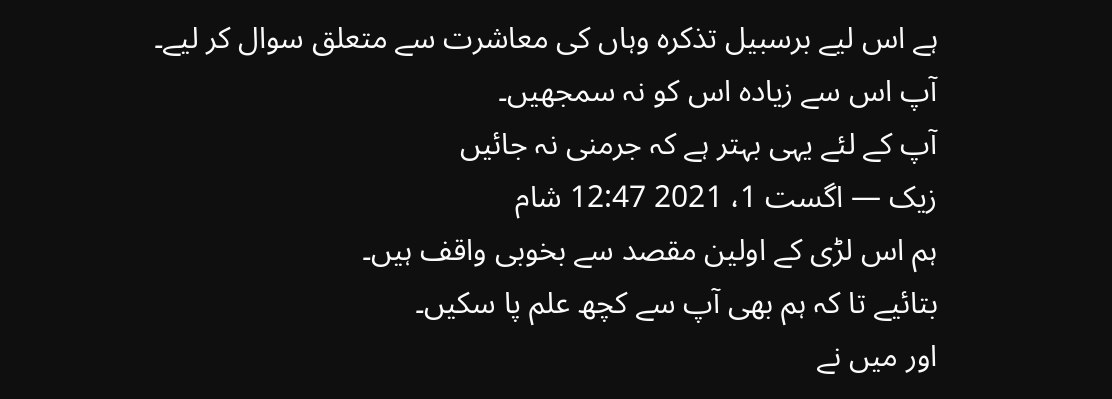ہے اس لیے برسبیل تذکرہ وہاں کی معاشرت سے متعلق سوال کر لیے۔ آپ اس سے زیادہ اس کو نہ سمجھیں۔
آپ کے لئے یہی بہتر ہے کہ جرمنی نہ جائیں
زیک — اگست 1، 2021 12:47 شام
ہم اس لڑی کے اولین مقصد سے بخوبی واقف ہیں۔
بتائیے تا کہ ہم بھی آپ سے کچھ علم پا سکیں۔
اور میں نے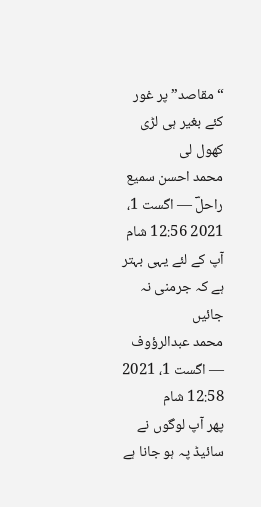“مقاصد” پر غور کئے بغیر ہی لڑی کھول لی
محمد احسن سمیع راحلؔ — اگست 1، 2021 12:56 شام
آپ کے لئے یہی بہتر ہے کہ جرمنی نہ جائیں
محمد عبدالرؤوف — اگست 1، 2021 12:58 شام
پھر آپ لوگوں نے سائیڈ پہ ہو جانا ہے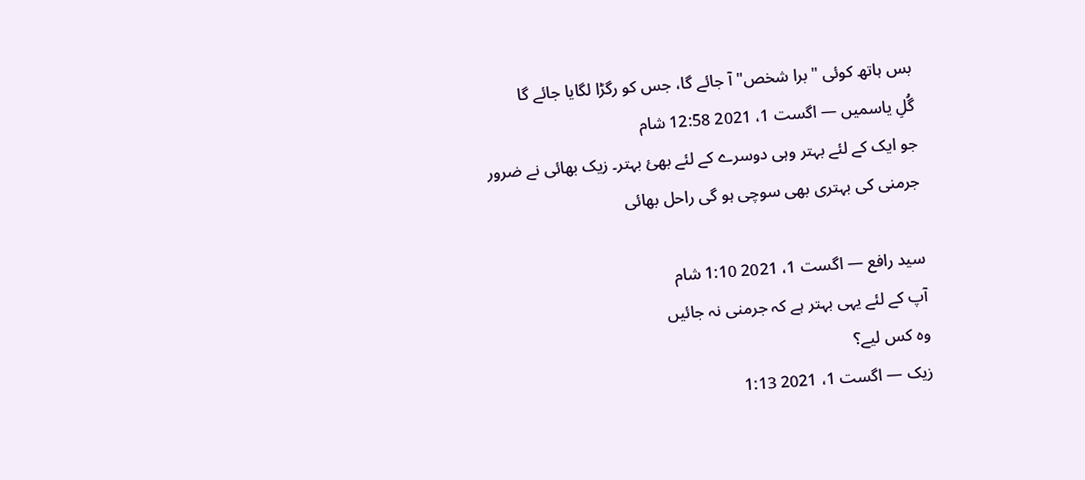بس ہاتھ کوئی "برا شخص" آ جائے گا، جس کو رگڑا لگایا جائے گا
گُلِ یاسمیں — اگست 1، 2021 12:58 شام
جو ایک کے لئے بہتر وہی دوسرے کے لئے بھئ بہتر۔ زیک بھائی نے ضرور جرمنی کی بہتری بھی سوچی ہو گی راحل بھائی

سید رافع — اگست 1، 2021 1:10 شام
آپ کے لئے یہی بہتر ہے کہ جرمنی نہ جائیں
وہ کس لیے؟
زیک — اگست 1، 2021 1:13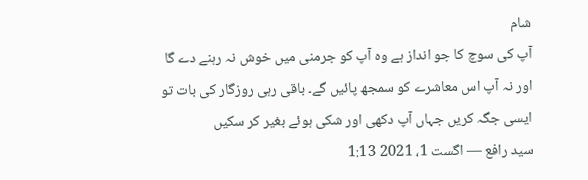شام
آپ کی سوچ کا جو انداز ہے وہ آپ کو جرمنی میں خوش نہ رہنے دے گا اور نہ آپ اس معاشرے کو سمجھ پائیں گے۔ باقی رہی روزگار کی بات تو ایسی جگہ کریں جہاں آپ دکھی اور شکی ہوئے بغیر کر سکیں
سید رافع — اگست 1، 2021 1:13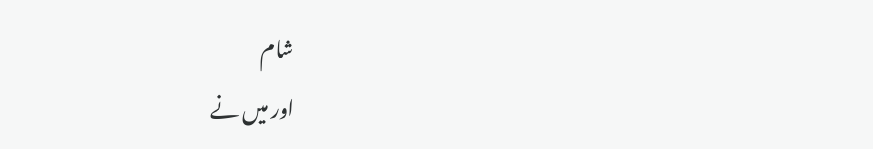شام
اور میں نے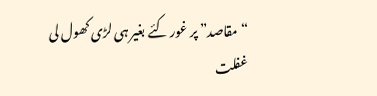“مقاصد” پر غور کئے بغیر ہی لڑی کھول لی
غفلت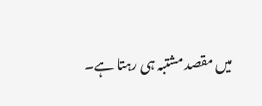میں مقصد مشتبہ ہی رہتا ہے۔